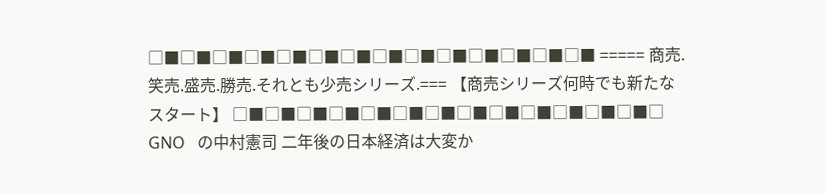□■□■□■□■□■□■□■□■□■□■□■□■□■□■ ===== 商売.笑売.盛売.勝売.それとも少売シリーズ.=== 【商売シリーズ何時でも新たなスタート】 □■□■□■□■□■□■□■□■□■□■□■□■□■□ GNO   の中村憲司 二年後の日本経済は大変か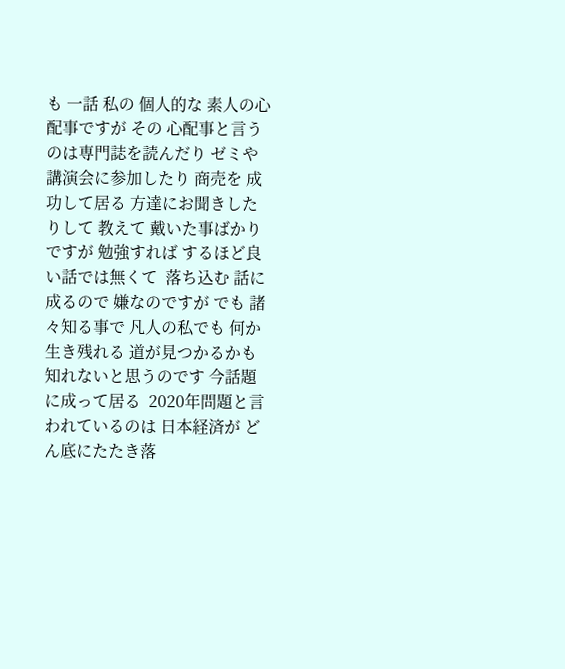も 一話 私の 個人的な 素人の心配事ですが その 心配事と言うのは専門誌を読んだり ゼミや  講演会に参加したり 商売を 成功して居る 方達にお聞きしたりして 教えて 戴いた事ばかりですが 勉強すれば するほど良い話では無くて  落ち込む 話に成るので 嫌なのですが でも 諸々知る事で 凡人の私でも 何か生き残れる 道が見つかるかも知れないと思うのです 今話題に成って居る  2020年問題と言われているのは 日本経済が どん底にたたき落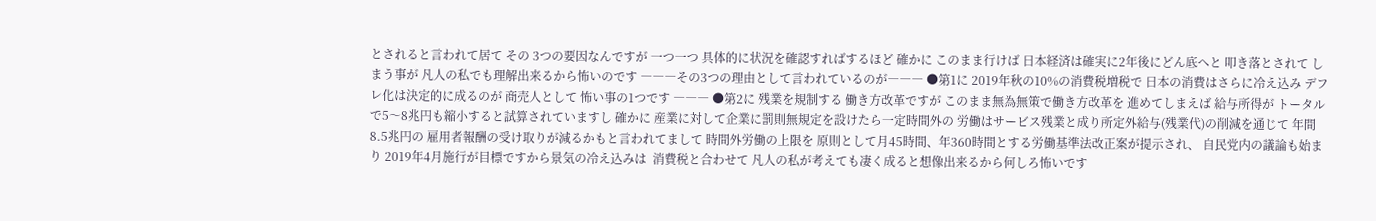とされると言われて居て その 3つの要因なんですが 一つ一つ 具体的に状況を確認すればするほど 確かに このまま行けば 日本経済は確実に2年後にどん底へと 叩き落とされて しまう事が 凡人の私でも理解出来るから怖いのです ―――その3つの理由として言われているのが――― ●第1に 2019年秋の10%の消費税増税で 日本の消費はさらに冷え込み デフレ化は決定的に成るのが 商売人として 怖い事の1つです ――― ●第2に 残業を規制する 働き方改革ですが このまま無為無策で働き方改革を 進めてしまえば 給与所得が トータルで5〜8兆円も縮小すると試算されていますし 確かに 産業に対して企業に罰則無規定を設けたら一定時間外の 労働はサービス残業と成り所定外給与(残業代)の削減を通じて 年間8.5兆円の 雇用者報酬の受け取りが減るかもと言われてまして 時間外労働の上限を 原則として月45時間、年360時間とする労働基準法改正案が提示され、 自民党内の議論も始まり 2019年4月施行が目標ですから景気の冷え込みは  消費税と合わせて 凡人の私が考えても凄く成ると想像出来るから何しろ怖いです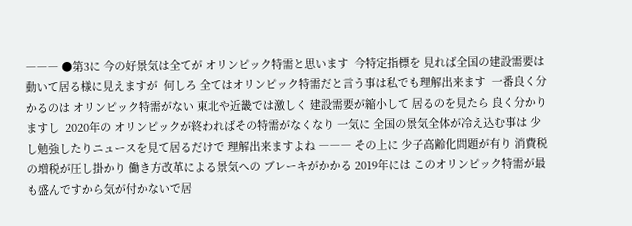――― ●第3に 今の好景気は全てが オリンピック特需と思います  今特定指標を 見れば全国の建設需要は動いて居る様に見えますが  何しろ 全てはオリンピック特需だと言う事は私でも理解出来ます  一番良く分かるのは オリンピック特需がない 東北や近畿では激しく 建設需要が縮小して 居るのを見たら 良く分かりますし  2020年の オリンピックが終わればその特需がなくなり 一気に 全国の景気全体が冷え込む事は 少し勉強したりニュースを見て居るだけで 理解出来ますよね ――― その上に 少子高齢化問題が有り 消費税の増税が圧し掛かり 働き方改革による景気への ブレーキがかかる 2019年には このオリンピック特需が最も盛んですから気が付かないで居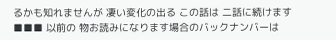るかも知れませんが 凄い変化の出る この話は 二話に続けます ■■■ 以前の 物お読みになります場合のバックナンバーは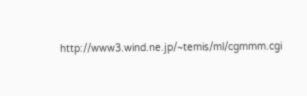http://www3.wind.ne.jp/~temis/ml/cgmmm.cgi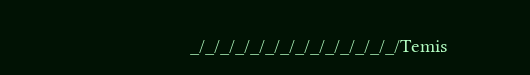_/_/_/_/_/_/_/_/_/_/_/_/_/_/Temis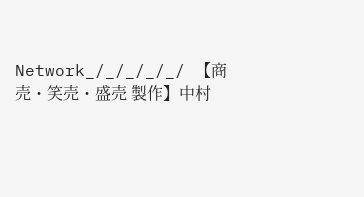Network_/_/_/_/_/ 【商売・笑売・盛売 製作】中村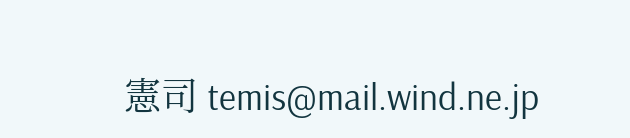憲司 temis@mail.wind.ne.jp